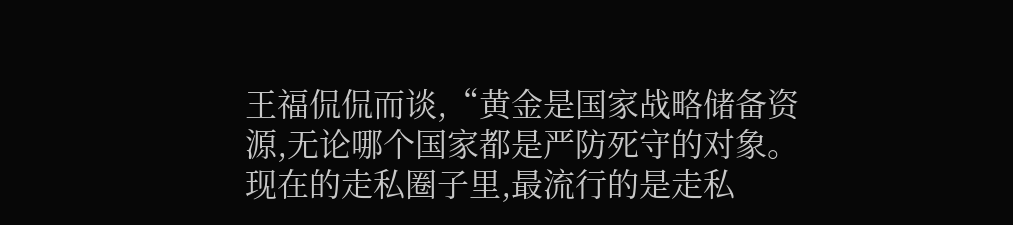王福侃侃而谈,“黄金是国家战略储备资源,无论哪个国家都是严防死守的对象。现在的走私圈子里,最流行的是走私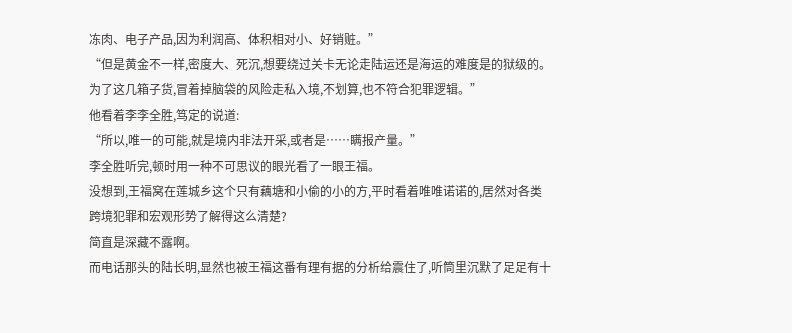冻肉、电子产品,因为利润高、体积相对小、好销赃。”
“但是黄金不一样,密度大、死沉,想要绕过关卡无论走陆运还是海运的难度是的狱级的。为了这几箱子货,冒着掉脑袋的风险走私入境,不划算,也不符合犯罪逻辑。”
他看着李李全胜,笃定的说道:
“所以,唯一的可能,就是境内非法开采,或者是……瞒报产量。”
李全胜听完,顿时用一种不可思议的眼光看了一眼王福。
没想到,王福窝在莲城乡这个只有藕塘和小偷的小的方,平时看着唯唯诺诺的,居然对各类跨境犯罪和宏观形势了解得这么清楚?
简直是深藏不露啊。
而电话那头的陆长明,显然也被王福这番有理有据的分析给震住了,听筒里沉默了足足有十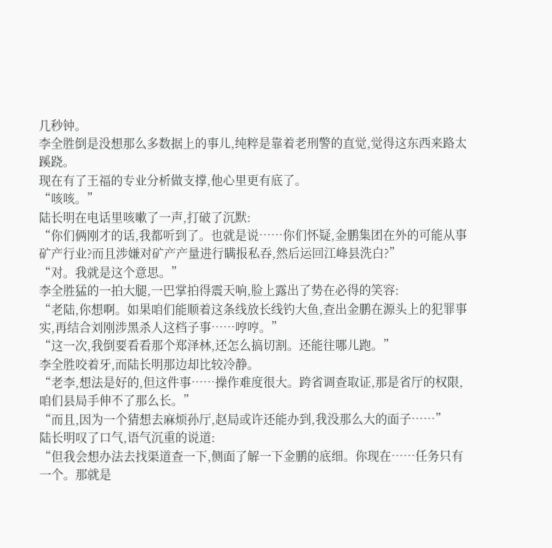几秒钟。
李全胜倒是没想那么多数据上的事儿,纯粹是靠着老刑警的直觉,觉得这东西来路太蹊跷。
现在有了王福的专业分析做支撑,他心里更有底了。
“咳咳。”
陆长明在电话里咳嗽了一声,打破了沉默:
“你们俩刚才的话,我都听到了。也就是说……你们怀疑,金鹏集团在外的可能从事矿产行业?而且涉嫌对矿产产量进行瞒报私吞,然后运回江峰县洗白?”
“对。我就是这个意思。”
李全胜猛的一拍大腿,一巴掌拍得震天响,脸上露出了势在必得的笑容:
“老陆,你想啊。如果咱们能顺着这条线放长线钓大鱼,查出金鹏在源头上的犯罪事实,再结合刘刚涉黑杀人这档子事……哼哼。”
“这一次,我倒要看看那个郑泽林,还怎么搞切割。还能往哪儿跑。”
李全胜咬着牙,而陆长明那边却比较冷静。
“老李,想法是好的,但这件事……操作难度很大。跨省调查取证,那是省厅的权限,咱们县局手伸不了那么长。”
“而且,因为一个猜想去麻烦孙厅,赵局或许还能办到,我没那么大的面子……”
陆长明叹了口气,语气沉重的说道:
“但我会想办法去找渠道查一下,侧面了解一下金鹏的底细。你现在……任务只有一个。那就是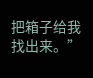把箱子给我找出来。”